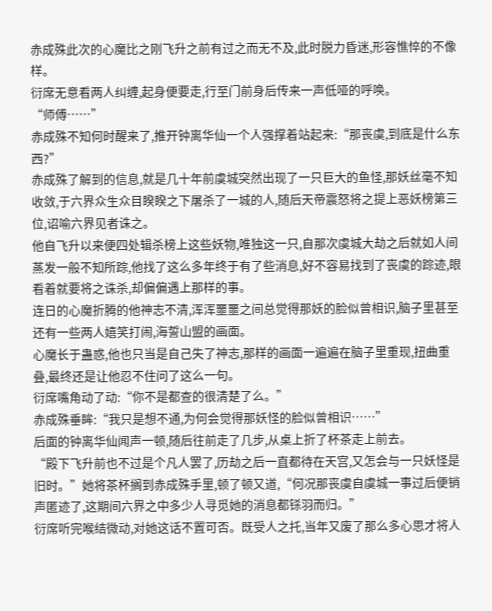赤成殊此次的心魔比之刚飞升之前有过之而无不及,此时脱力昏迷,形容憔悴的不像样。
衍席无意看两人纠缠,起身便要走,行至门前身后传来一声低哑的呼唤。
“师傅……”
赤成殊不知何时醒来了,推开钟离华仙一个人强撑着站起来:“那丧虞,到底是什么东西?”
赤成殊了解到的信息,就是几十年前虞城突然出现了一只巨大的鱼怪,那妖丝毫不知收敛,于六界众生众目睽睽之下屠杀了一城的人,随后天帝震怒将之提上恶妖榜第三位,诏喻六界见者诛之。
他自飞升以来便四处辑杀榜上这些妖物,唯独这一只,自那次虞城大劫之后就如人间蒸发一般不知所踪,他找了这么多年终于有了些消息,好不容易找到了丧虞的踪迹,眼看着就要将之诛杀,却偏偏遇上那样的事。
连日的心魔折腾的他神志不清,浑浑噩噩之间总觉得那妖的脸似曾相识,脑子里甚至还有一些两人嬉笑打闹,海誓山盟的画面。
心魔长于蛊惑,他也只当是自己失了神志,那样的画面一遍遍在脑子里重现,扭曲重叠,最终还是让他忍不住问了这么一句。
衍席嘴角动了动:“你不是都查的很清楚了么。”
赤成殊垂眸:“我只是想不通,为何会觉得那妖怪的脸似曾相识……”
后面的钟离华仙闻声一顿,随后往前走了几步,从桌上折了杯茶走上前去。
“殿下飞升前也不过是个凡人罢了,历劫之后一直都待在天宫,又怎会与一只妖怪是旧时。”她将茶杯搁到赤成殊手里,顿了顿又道,“何况那丧虞自虞城一事过后便销声匿迹了,这期间六界之中多少人寻觅她的消息都铩羽而归。”
衍席听完喉结微动,对她这话不置可否。既受人之托,当年又废了那么多心思才将人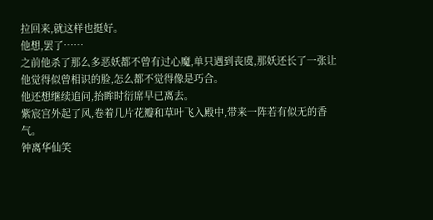拉回来,就这样也挺好。
他想,罢了……
之前他杀了那么多恶妖都不曾有过心魔,单只遇到丧虞,那妖还长了一张让他觉得似曾相识的脸,怎么都不觉得像是巧合。
他还想继续追问,抬眸时衍席早已离去。
紫宸宫外起了风,卷着几片花瓣和草叶飞入殿中,带来一阵若有似无的香气。
钟离华仙笑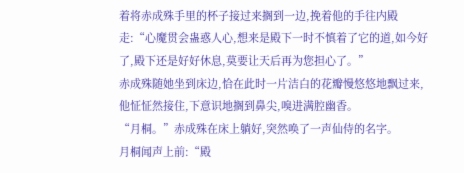着将赤成殊手里的杯子接过来搁到一边,挽着他的手往内殿走:“心魔贯会蛊惑人心,想来是殿下一时不慎着了它的道,如今好了,殿下还是好好休息,莫要让天后再为您担心了。”
赤成殊随她坐到床边,恰在此时一片洁白的花瓣慢悠悠地飘过来,他怔怔然接住,下意识地搁到鼻尖,嗅进满腔幽香。
“月桐。”赤成殊在床上躺好,突然唤了一声仙侍的名字。
月桐闻声上前:“殿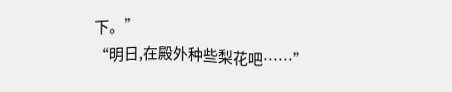下。”
“明日,在殿外种些梨花吧……”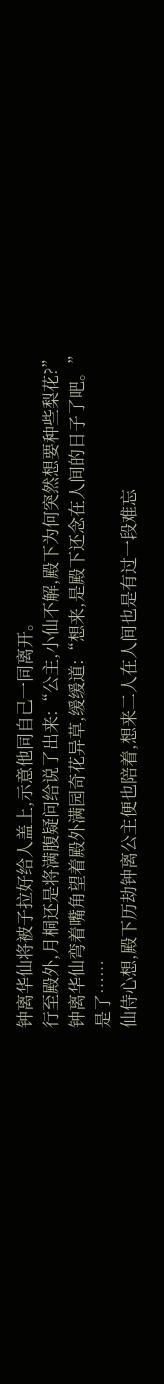钟离华仙将被子拉好给人盖上,示意他同自己一同离开。
行至殿外,月桐还是将满腹疑问给说了出来:“公主,小仙不解,殿下为何突然想要种些梨花?”
钟离华仙弯着嘴角望着殿外满园奇花异草,缓缓道:“想来,是殿下还念在人间的日子了吧。”
是了……
仙侍心想,殿下历劫钟离公主便也陪着,想来二人在人间也是有过一段难忘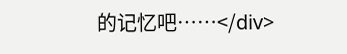的记忆吧……</div>